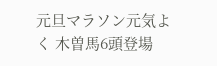元旦マラソン元気よく 木曽馬6頭登場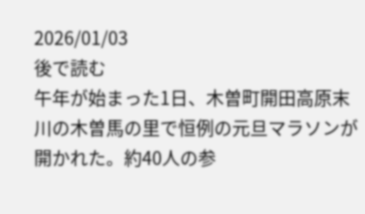2026/01/03
後で読む
午年が始まった1日、木曽町開田高原末川の木曽馬の里で恒例の元旦マラソンが開かれた。約40人の参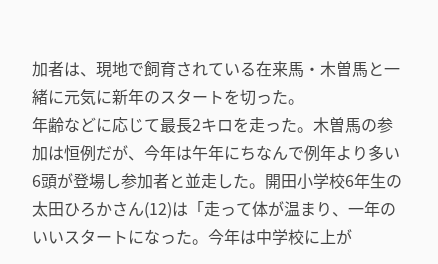加者は、現地で飼育されている在来馬・木曽馬と一緒に元気に新年のスタートを切った。
年齢などに応じて最長2キロを走った。木曽馬の参加は恒例だが、今年は午年にちなんで例年より多い6頭が登場し参加者と並走した。開田小学校6年生の太田ひろかさん(12)は「走って体が温まり、一年のいいスタートになった。今年は中学校に上が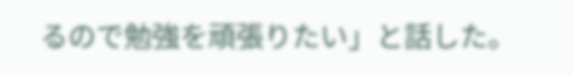るので勉強を頑張りたい」と話した。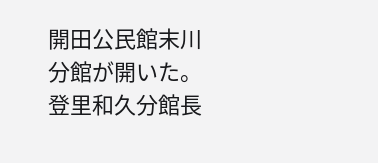開田公民館末川分館が開いた。登里和久分館長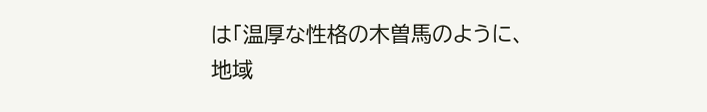は「温厚な性格の木曽馬のように、地域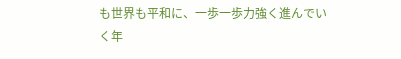も世界も平和に、一歩一歩力強く進んでいく年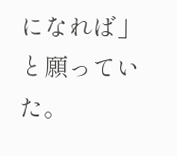になれば」と願っていた。